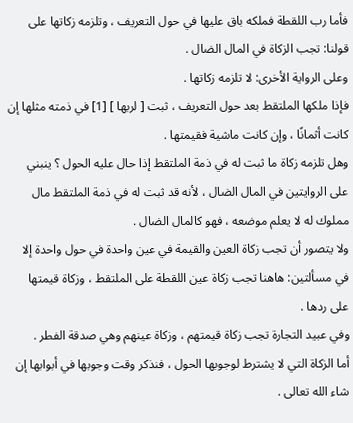فأما رب اللقطة فملكه باق عليها في حول التعريف ، وتلزمه زكاتها على قولنا: تجب الزكاة في المال الضال .
وعلى الرواية الأخرى: لا تلزمه زكاتها .
فإذا ملكها الملتقط بعد حول التعريف ، ثبت [ لربها ] [1] في ذمته مثلها إن كانت أثمانًا ، وإن كانت ماشية فقيمتها .
وهل تلزمه زكاة ما ثبت له في ذمة الملتقط إذا حال عليه الحول ؟ ينبني على الروايتين في المال الضال ، لأنه قد ثبت له في ذمة الملتقط مال مملوك له لا يعلم موضعه ، فهو كالمال الضال .
ولا يتصور أن تجب زكاة العين والقيمة في عين واحدة في حول واحدة إلا في مسألتين: هاهنا تجب زكاة عين اللقطة على الملتقط ، وزكاة قيمتها على ردها .
وفي عبيد التجارة تجب زكاة قيمتهم ، وزكاة عينهم وهي صدقة الفطر .
أما الزكاة التي لا يشترط لوجوبها الحول ، فنذكر وقت وجوبها في أبوابها إن شاء الله تعالى .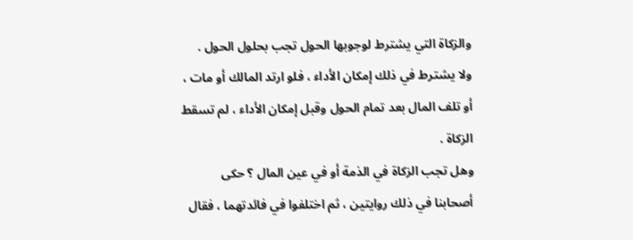والزكاة التي يشترط لوجوبها الحول تجب بحلول الحول .
ولا يشترط في ذلك إمكان الأداء ، فلو ارتد المالك أو مات ، أو تلف المال بعد تمام الحول وقبل إمكان الأداء ، لم تسقط الزكاة .
وهل تجب الزكاة في الذمة أو في عين المال ؟ حكى أصحابنا في ذلك روايتين ، ثم اختلفوا في فائدتهما ، فقال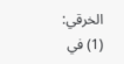الخرقي:
(1) في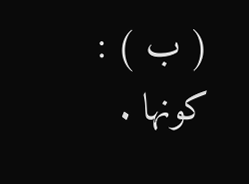( ب ) : كونها .